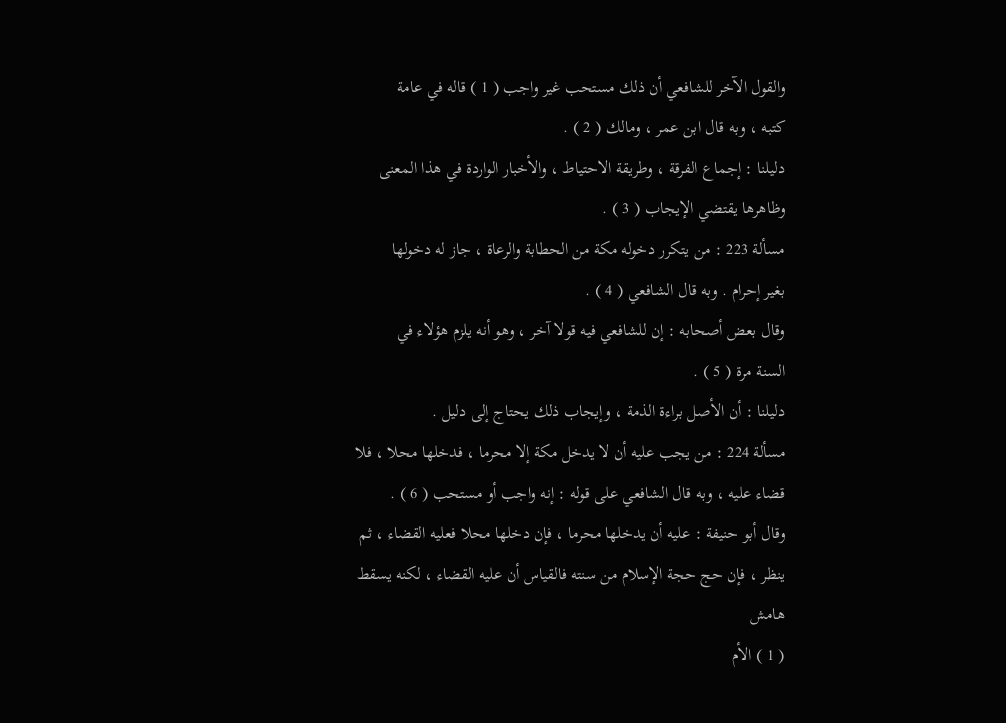والقول الآخر للشافعي أن ذلك مستحب غير واجب ( 1 ) قاله في عامة
كتبه ، وبه قال ابن عمر ، ومالك ( 2 ) .
دليلنا : إجماع الفرقة ، وطريقة الاحتياط ، والأخبار الواردة في هذا المعنى
وظاهرها يقتضي الإيجاب ( 3 ) .
مسألة 223 : من يتكرر دخوله مكة من الحطابة والرعاة ، جاز له دخولها
بغير إحرام . وبه قال الشافعي ( 4 ) .
وقال بعض أصحابه : إن للشافعي فيه قولا آخر ، وهو أنه يلزم هؤلاء في
السنة مرة ( 5 ) .
دليلنا : أن الأصل براءة الذمة ، وإيجاب ذلك يحتاج إلى دليل .
مسألة 224 : من يجب عليه أن لا يدخل مكة إلا محرما ، فدخلها محلا ، فلا
قضاء عليه ، وبه قال الشافعي على قوله : إنه واجب أو مستحب ( 6 ) .
وقال أبو حنيفة : عليه أن يدخلها محرما ، فإن دخلها محلا فعليه القضاء ، ثم
ينظر ، فإن حج حجة الإسلام من سنته فالقياس أن عليه القضاء ، لكنه يسقط
هامش
( 1 ) الأم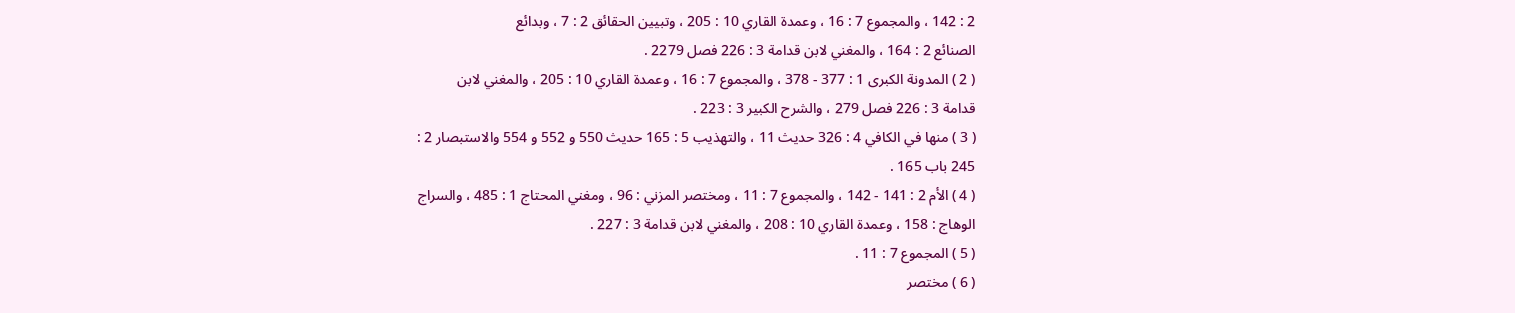2 : 142 ، والمجموع 7 : 16 ، وعمدة القاري 10 : 205 ، وتبيين الحقائق 2 : 7 ، وبدائع
الصنائع 2 : 164 ، والمغني لابن قدامة 3 : 226 فصل 2279 .
( 2 ) المدونة الكبرى 1 : 377 - 378 ، والمجموع 7 : 16 ، وعمدة القاري 10 : 205 ، والمغني لابن
قدامة 3 : 226 فصل 279 ، والشرح الكبير 3 : 223 .
( 3 ) منها في الكافي 4 : 326 حديث 11 ، والتهذيب 5 : 165 حديث 550 و 552 و 554 والاستبصار 2 :
245 باب 165 .
( 4 ) الأم 2 : 141 - 142 ، والمجموع 7 : 11 ، ومختصر المزني : 96 ، ومغني المحتاج 1 : 485 ، والسراج
الوهاج : 158 ، وعمدة القاري 10 : 208 ، والمغني لابن قدامة 3 : 227 .
( 5 ) المجموع 7 : 11 .
( 6 ) مختصر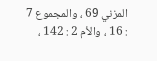المزني 69 ، والمجموع 7 : 16 ، والأم 2 : 142 ،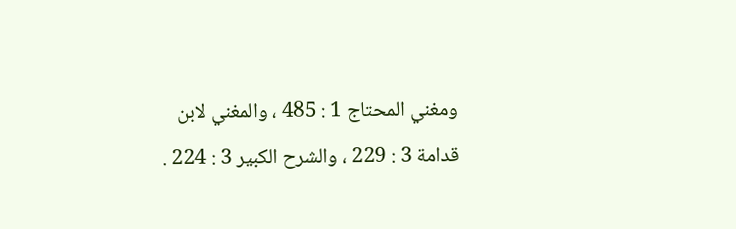ومغني المحتاج 1 : 485 ، والمغني لابن
قدامة 3 : 229 ، والشرح الكبير 3 : 224 .